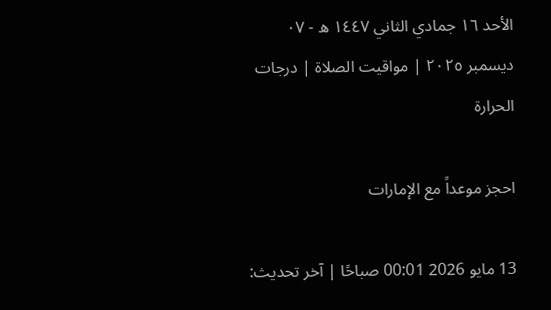الأحد ١٦ جمادي الثاني ١٤٤٧ ه - ٠٧ ديسمبر ٢٠٢٥ | مواقيت الصلاة | درجات الحرارة

احجز موعداً مع الإمارات

13 مايو 2026 00:01 صباحًا | آخر تحديث: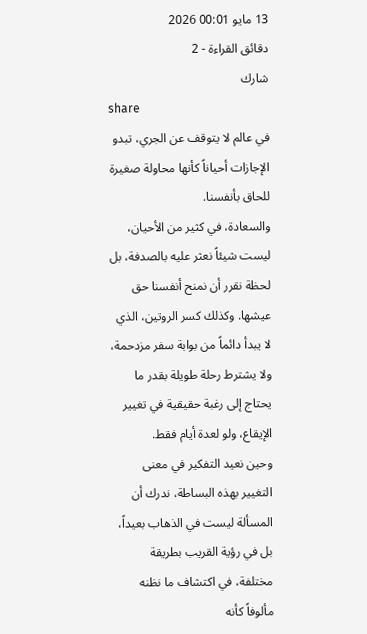13 مايو 00:01 2026
دقائق القراءة - 2
شارك
share
في عالم لا يتوقف عن الجري، تبدو الإجازات أحياناً كأنها محاولة صغيرة للحاق بأنفسنا.
والسعادة، في كثير من الأحيان، ليست شيئاً نعثر عليه بالصدفة، بل لحظة نقرر أن نمنح أنفسنا حق عيشها. وكذلك كسر الروتين، الذي لا يبدأ دائماً من بوابة سفر مزدحمة، ولا يشترط رحلة طويلة بقدر ما يحتاج إلى رغبة حقيقية في تغيير الإيقاع، ولو لعدة أيام فقط.
وحين نعيد التفكير في معنى التغيير بهذه البساطة، ندرك أن المسألة ليست في الذهاب بعيداً، بل في رؤية القريب بطريقة مختلفة، في اكتشاف ما نظنه مألوفاً كأنه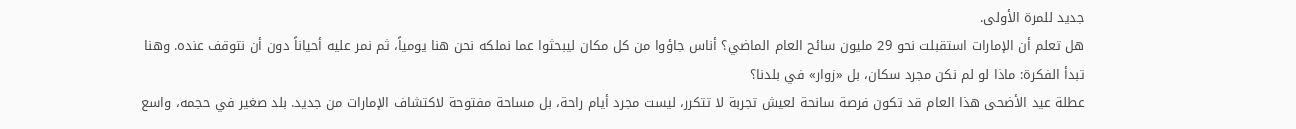جديد للمرة الأولى.
هل تعلم أن الإمارات استقبلت نحو 29 مليون سائح العام الماضي؟ أناس جاؤوا من كل مكان ليبحثوا عما نملكه نحن هنا يومياً، ثم نمر عليه أحياناً دون أن نتوقف عنده. وهنا تبدأ الفكرة: ماذا لو لم نكن مجرد سكان، بل «زوار» في بلدنا؟
عطلة عيد الأضحى هذا العام قد تكون فرصة سانحة لعيش تجربة لا تتكرر، ليست مجرد أيام راحة، بل مساحة مفتوحة لاكتشاف الإمارات من جديد. بلد صغير في حجمه، واسع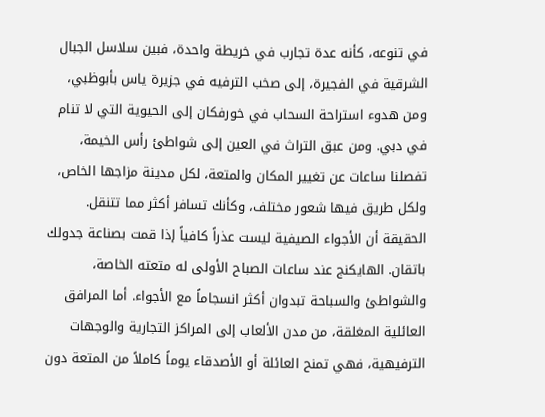في تنوعه، كأنه عدة تجارب في خريطة واحدة، فبين سلاسل الجبال الشرقية في الفجيرة، إلى صخب الترفيه في جزيرة ياس بأبوظبي، ومن هدوء استراحة السحاب في خورفكان إلى الحيوية التي لا تنام في دبي. ومن عبق التراث في العين إلى شواطئ رأس الخيمة، تفصلنا ساعات عن تغيير المكان والمتعة، لكل مدينة مزاجها الخاص، ولكل طريق فيها شعور مختلف، وكأنك تسافر أكثر مما تتنقل.
الحقيقة أن الأجواء الصيفية ليست عذراً كافياً إذا قمت بصناعة جدولك باتقان. الهايكنج عند ساعات الصباح الأولى له متعته الخاصة، والشواطئ والسباحة تبدوان أكثر انسجاماً مع الأجواء. أما المرافق العائلية المغلقة، من مدن الألعاب إلى المراكز التجارية والوجهات الترفيهية، فهي تمنح العائلة أو الأصدقاء يوماً كاملاً من المتعة دون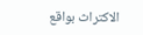الاكتراث بواقع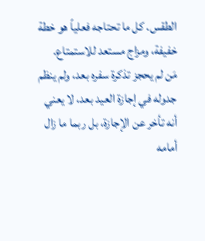الطقس. كل ما تحتاجه فعلياً هو خطة خفيفة، ومزاج مستعد للاستمتاع.
مَن لم يحجز تذكرة سفره بعد، ولم ينظم جدوله في إجازة العيد بعد، لا يعني أنه تأخر عن الإجازة، بل ربما ما زال أمامه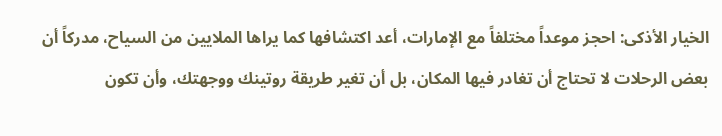الخيار الأذكى: احجز موعداً مختلفاً مع الإمارات، أعد اكتشافها كما يراها الملايين من السياح، مدركاً أن بعض الرحلات لا تحتاج أن تغادر فيها المكان، بل أن تغير طريقة روتينك ووجهتك، وأن تكون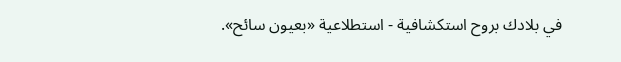في بلادك بروح استكشافية - استطلاعية «بعيون سائح».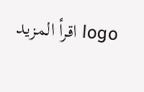logo اقرأ المزيد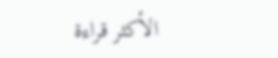الأكثر قراءة